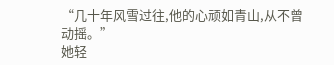“几十年风雪过往,他的心顽如青山,从不曾动摇。”
她轻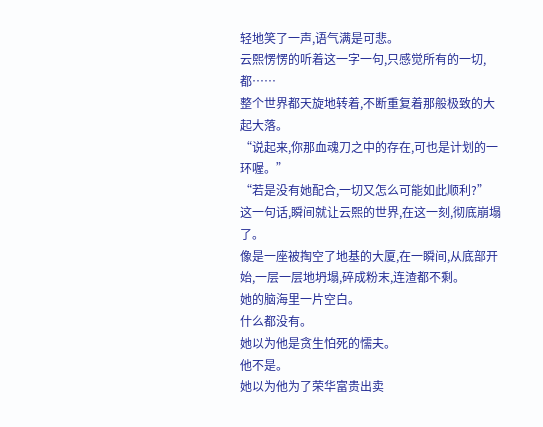轻地笑了一声,语气满是可悲。
云熙愣愣的听着这一字一句,只感觉所有的一切,都……
整个世界都天旋地转着,不断重复着那般极致的大起大落。
“说起来,你那血魂刀之中的存在,可也是计划的一环喔。”
“若是没有她配合,一切又怎么可能如此顺利?”
这一句话,瞬间就让云熙的世界,在这一刻,彻底崩塌了。
像是一座被掏空了地基的大厦,在一瞬间,从底部开始,一层一层地坍塌,碎成粉末,连渣都不剩。
她的脑海里一片空白。
什么都没有。
她以为他是贪生怕死的懦夫。
他不是。
她以为他为了荣华富贵出卖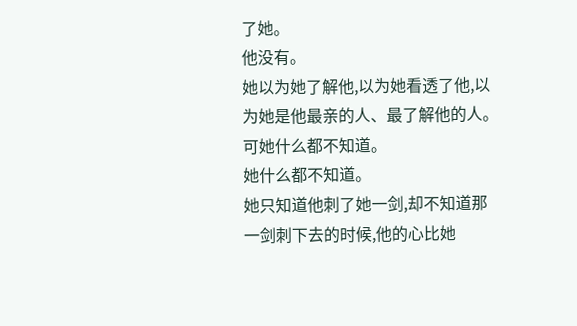了她。
他没有。
她以为她了解他,以为她看透了他,以为她是他最亲的人、最了解他的人。
可她什么都不知道。
她什么都不知道。
她只知道他刺了她一剑,却不知道那一剑刺下去的时候,他的心比她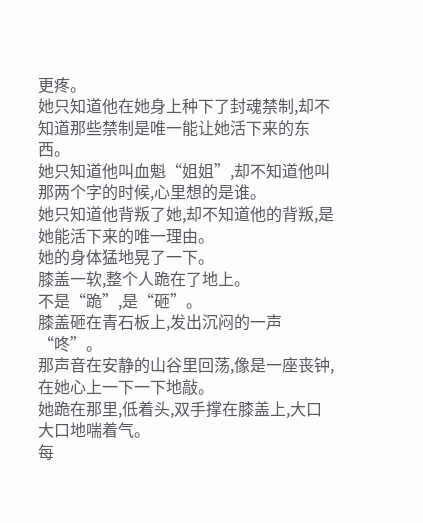更疼。
她只知道他在她身上种下了封魂禁制,却不知道那些禁制是唯一能让她活下来的东西。
她只知道他叫血魁“姐姐”,却不知道他叫那两个字的时候,心里想的是谁。
她只知道他背叛了她,却不知道他的背叛,是她能活下来的唯一理由。
她的身体猛地晃了一下。
膝盖一软,整个人跪在了地上。
不是“跪”,是“砸”。
膝盖砸在青石板上,发出沉闷的一声“咚”。
那声音在安静的山谷里回荡,像是一座丧钟,在她心上一下一下地敲。
她跪在那里,低着头,双手撑在膝盖上,大口大口地喘着气。
每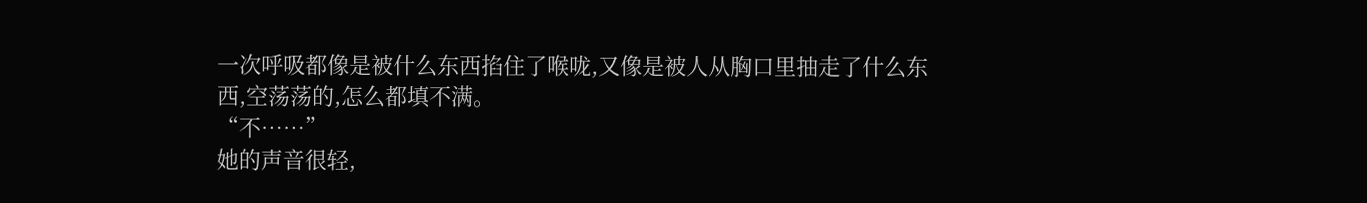一次呼吸都像是被什么东西掐住了喉咙,又像是被人从胸口里抽走了什么东西,空荡荡的,怎么都填不满。
“不……”
她的声音很轻,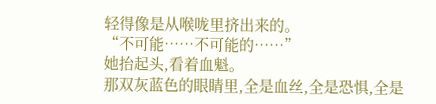轻得像是从喉咙里挤出来的。
“不可能……不可能的……”
她抬起头,看着血魁。
那双灰蓝色的眼睛里,全是血丝,全是恐惧,全是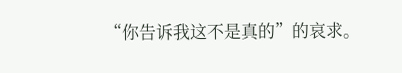“你告诉我这不是真的”的哀求。